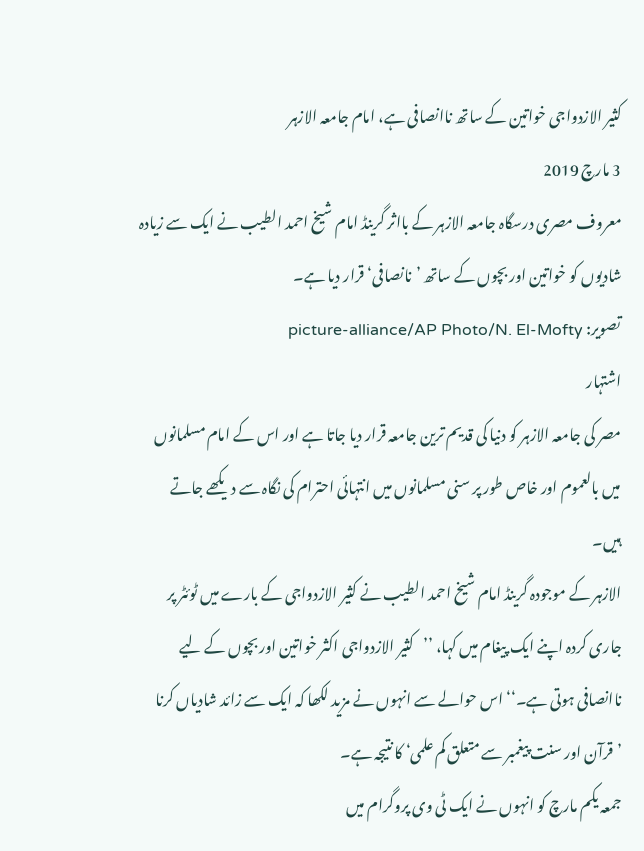کثیر الازدواجی خواتین کے ساتھ ناانصافی ہے، امام جامعہ الازہر
3 مارچ 2019
معروف مصری درسگاہ جامعہ الازہر کے بااثر گرینڈ امام شیخ احمد الطیب نے ایک سے زیادہ شادیوں کو خواتین اور بچوں کے ساتھ ’نانصافی‘ قرار دیا ہے۔
تصویر: picture-alliance/AP Photo/N. El-Mofty
اشتہار
مصر کی جامعہ الازہر کو دنیا کی قدیم ترین جامعہ قرار دیا جاتا ہے اور اس کے امام مسلمانوں میں بالعموم اور خاص طور پر سنی مسلمانوں میں انتہائی احترام کی نگاہ سے دیکھے جاتے ہیں۔
الازہر کے موجودہ گرینڈ امام شیخ احمد الطیب نے کثیر الازدواجی کے بارے میں ٹوئٹر پر جاری کردہ اپنے ایک پیغام میں کہا، ’’کثیر الازدواجی اکثر خواتین اور بچوں کے لیے ناانصافی ہوتی ہے۔‘‘ اس حوالے سے انہوں نے مزید لکھا کہ ایک سے زائد شادیاں کرنا ’قرآن اور سنت پیغمبر سے متعلق کم علمی‘ کا نتیجہ ہے۔
جمعہ یکم مارچ کو انہوں نے ایک ٹی وی پروگرام میں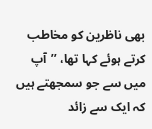بھی ناظرین کو مخاطب کرتے ہوئے کہا تھا، ’’آپ میں سے جو سمجھتے ہیں کہ ایک سے زائد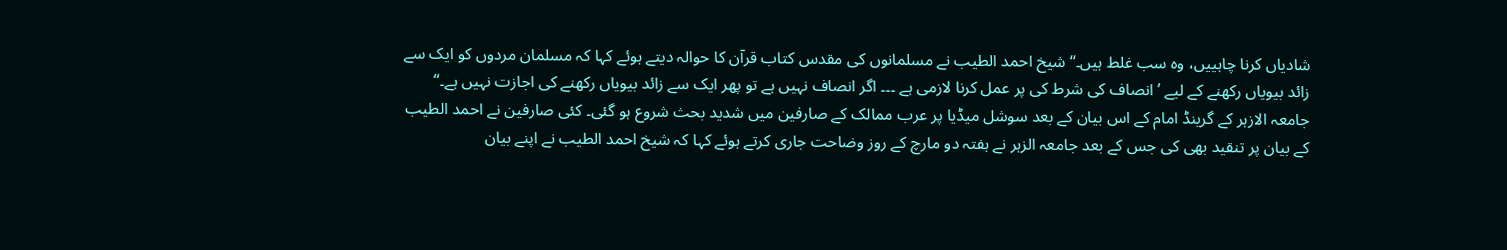شادیاں کرنا چاہییں، وہ سب غلط ہیں۔‘‘ شیخ احمد الطیب نے مسلمانوں کی مقدس کتاب قرآن کا حوالہ دیتے ہوئے کہا کہ مسلمان مردوں کو ایک سے زائد بیویاں رکھنے کے لیے ’انصاف کی شرط کی پر عمل کرنا لازمی ہے ۔۔۔ اگر انصاف نہیں ہے تو پھر ایک سے زائد بیویاں رکھنے کی اجازت نہیں ہے۔‘‘
جامعہ الازہر کے گرینڈ امام کے اس بیان کے بعد سوشل میڈیا پر عرب ممالک کے صارفین میں شدید بحث شروع ہو گئی۔ کئی صارفین نے احمد الطیب کے بیان پر تنقید بھی کی جس کے بعد جامعہ الزہر نے ہفتہ دو مارچ کے روز وضاحت جاری کرتے ہوئے کہا کہ شیخ احمد الطیب نے اپنے بیان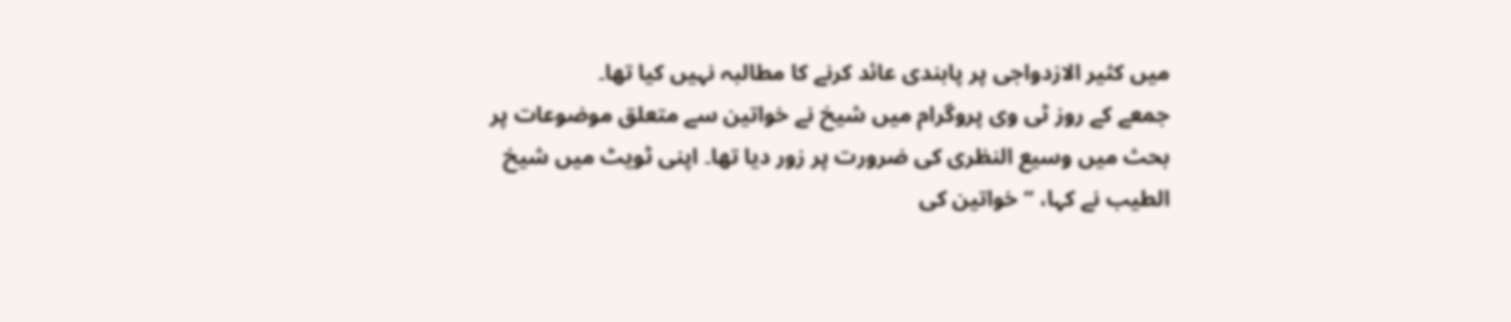میں کثیر الازدواجی پر پابندی عائد کرنے کا مطالبہ نہیں کیا تھا۔
جمعے کے روز ٹی وی پروگرام میں شیخ نے خواتین سے متعلق موضوعات پر بحث میں وسیع النظری کی ضرورت پر زور دیا تھا۔ اپنی ٹویٹ میں شیخ الطیب نے کہا، ’’خواتین کی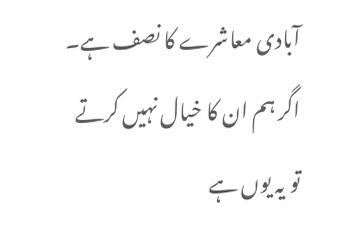آبادی معاشرے کا نصف ہے۔ اگر ہم ان کا خیال نہیں کرتے تو یہ یوں ہے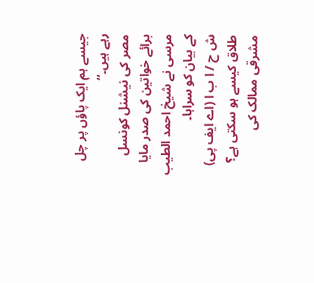جیسے ہم ایک پاؤں پر چل رہے ہیں۔‘‘
مصر کی نیشنل کونسل برائے خواتین کی صدر مایا مرسی نے شیخ احمد الطیب کے بیان کو سراہا۔
ش ح / ا ب ا (اے ایف پی)
طلاق کیسے ہو سکتی ہے؟
مشرقی ممالک کی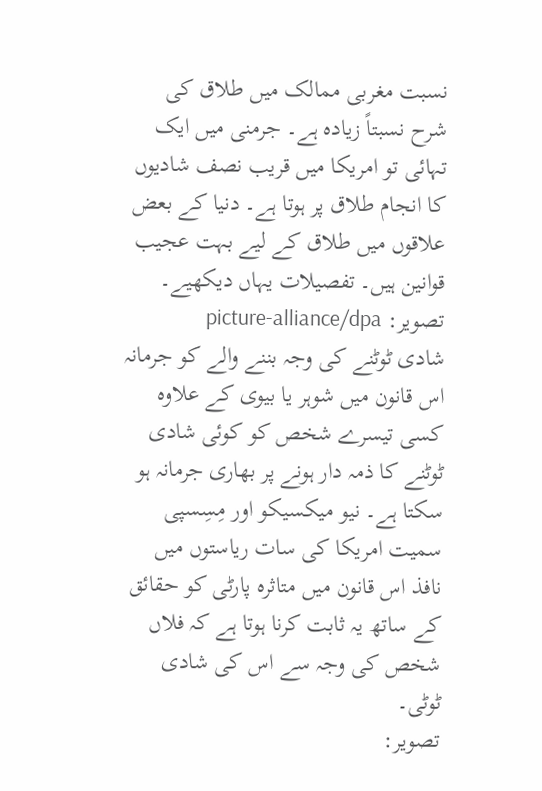نسبت مغربی ممالک میں طلاق کی شرح نسبتاً زیادہ ہے۔ جرمنی میں ایک تہائی تو امریکا میں قریب نصف شادیوں کا انجام طلاق پر ہوتا ہے۔ دنیا کے بعض علاقوں میں طلاق کے لیے بہت عجیب قوانین ہیں۔ تفصیلات یہاں دیکھیے۔
تصویر: picture-alliance/dpa
شادی ٹوٹنے کی وجہ بننے والے کو جرمانہ
اس قانون میں شوہر یا بیوی کے علاوہ کسی تیسرے شخص کو کوئی شادی ٹوٹنے کا ذمہ دار ہونے پر بھاری جرمانہ ہو سکتا ہے۔ نیو میکسیکو اور مِسِسپی سمیت امریکا کی سات ریاستوں میں نافذ اس قانون میں متاثرہ پارٹی کو حقائق کے ساتھ یہ ثابت کرنا ہوتا ہے کہ فلاں شخص کی وجہ سے اس کی شادی ٹوٹی۔
تصویر: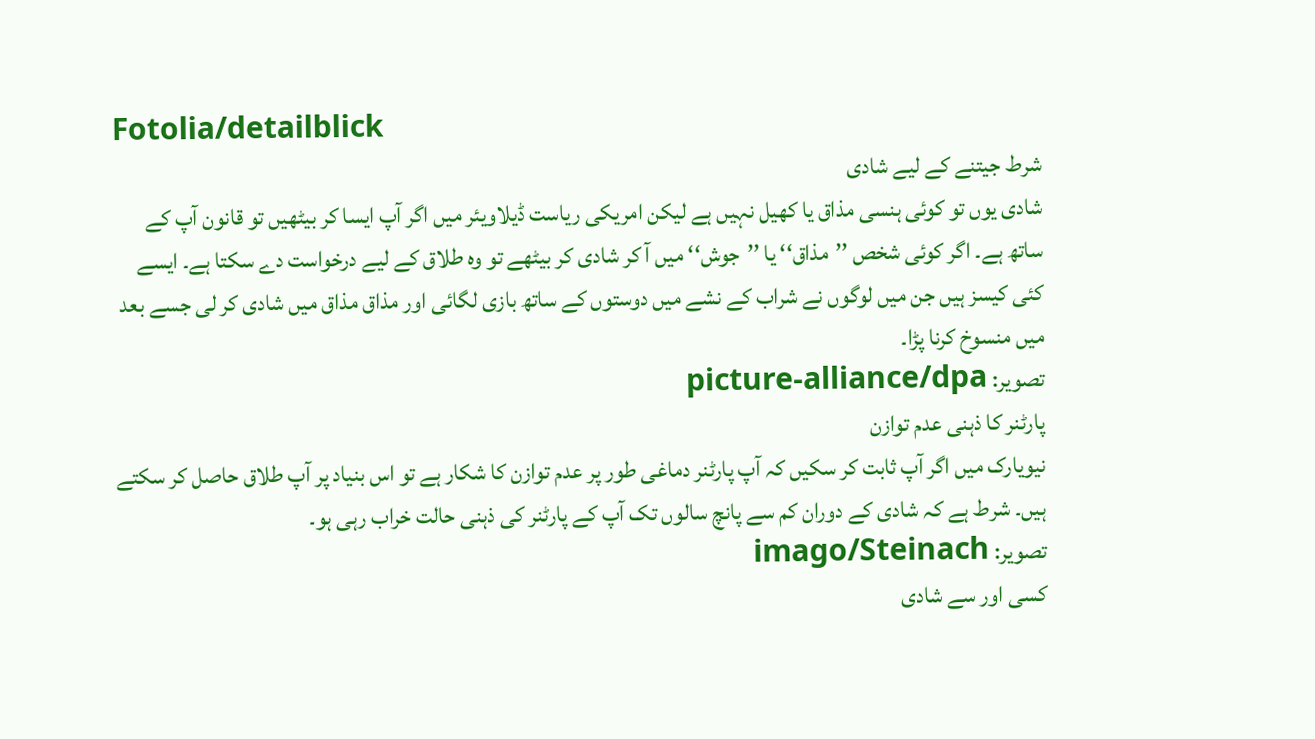Fotolia/detailblick
شرط جیتنے کے لیے شادی
شادی یوں تو کوئی ہنسی مذاق یا کھیل نہیں ہے لیکن امریکی ریاست ڈیلاویئر میں اگر آپ ایسا کر بیٹھیں تو قانون آپ کے ساتھ ہے۔ اگر کوئی شخص ’’مذاق‘‘ یا ’’جوش‘‘ میں آ کر شادی کر بیٹھے تو وہ طلاق کے لیے درخواست دے سکتا ہے۔ ایسے کئی کیسز ہیں جن میں لوگوں نے شراب کے نشے میں دوستوں کے ساتھ بازی لگائی اور مذاق مذاق میں شادی کر لی جسے بعد میں منسوخ کرنا پڑا۔
تصویر: picture-alliance/dpa
پارٹنر کا ذہنی عدم توازن
نیویارک میں اگر آپ ثابت کر سکیں کہ آپ پارٹنر دماغی طور پر عدم توازن کا شکار ہے تو اس بنیاد پر آپ طلاق حاصل کر سکتے ہیں۔ شرط ہے کہ شادی کے دوران کم سے پانچ سالوں تک آپ کے پارٹنر کی ذہنی حالت خراب رہی ہو۔
تصویر: imago/Steinach
کسی اور سے شادی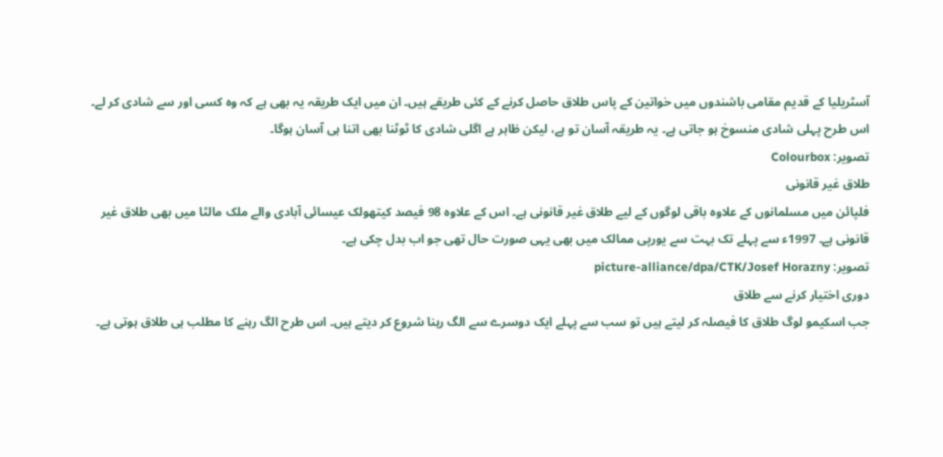آسٹریلیا کے قدیم مقامی باشندوں میں خواتین کے پاس طلاق حاصل کرنے کے کئی طریقے ہیں۔ ان میں ایک طریقہ یہ بھی ہے کہ وہ کسی اور سے شادی کر لے۔ اس طرح پہلی شادی منسوخ ہو جاتی ہے۔ یہ طریقہ آسان تو ہے، لیکن ظاہر ہے اگلی شادی کا ٹوٹنا بھی اتنا ہی آسان ہوگا۔
تصویر: Colourbox
طلاق غیر قانونی
فلپائن میں مسلمانوں کے علاوہ باقی لوگوں کے لیے طلاق غیر قانونی ہے۔ اس کے علاوہ 98 فیصد کیتھولک عیسائی آبادی والے ملک مالٹا میں بھی طلاق غیر قانونی ہے۔ 1997ء سے پہلے تک بہت سے یورپی ممالک میں بھی یہی صورت حال تھی جو اب بدل چکی ہے۔
تصویر: picture-alliance/dpa/CTK/Josef Horazny
دوری اختیار کرنے سے طلاق
جب اسکیمو لوگ طلاق کا فیصلہ کر لیتے ہیں تو سب سے پہلے ایک دوسرے سے الگ رہنا شروع کر دیتے ہیں۔ اس طرح الگ رہنے کا مطلب ہی طلاق ہوتی ہے۔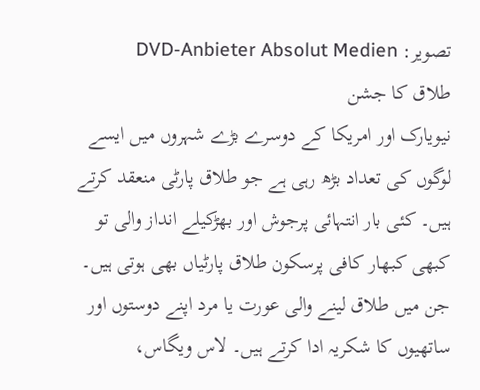تصویر: DVD-Anbieter Absolut Medien
طلاق کا جشن
نیویارک اور امریکا کے دوسرے بڑے شہروں میں ایسے لوگوں کی تعداد بڑھ رہی ہے جو طلاق پارٹی منعقد کرتے ہیں۔ کئی بار انتہائی پرجوش اور بھڑکیلے انداز والی تو کبھی کبھار کافی پرسکون طلاق پارٹیاں بھی ہوتی ہیں۔ جن میں طلاق لینے والی عورت یا مرد اپنے دوستوں اور ساتھیوں کا شکریہ ادا کرتے ہیں۔ لاس ویگاس،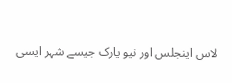لاس اینجلس اور نیو یارک جیسے شہر ایسی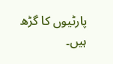پارٹیوں کا گڑھ ہیں۔